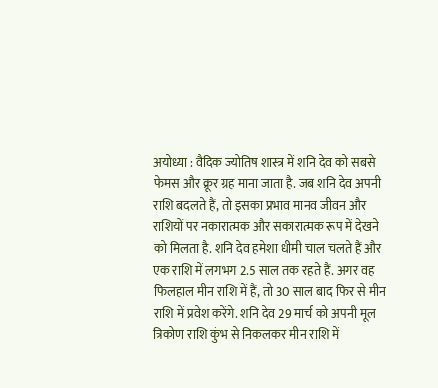अयोध्या : वैदिक ज्योतिष शास्त्र में शनि देव को सबसे फेमस और क्रूर ग्रह माना जाता है. जब शनि देव अपनी राशि बदलते हैं, तो इसका प्रभाव मानव जीवन और राशियों पर नकारात्मक और सकारात्मक रूप में देखने को मिलता है. शनि देव हमेशा धीमी चाल चलते हैं और एक राशि में लगभग 2.5 साल तक रहते हैं. अगर वह फिलहाल मीन राशि में हैं, तो 30 साल बाद फिर से मीन राशि में प्रवेश करेंगे. शनि देव 29 मार्च को अपनी मूल त्रिकोण राशि कुंभ से निकलकर मीन राशि में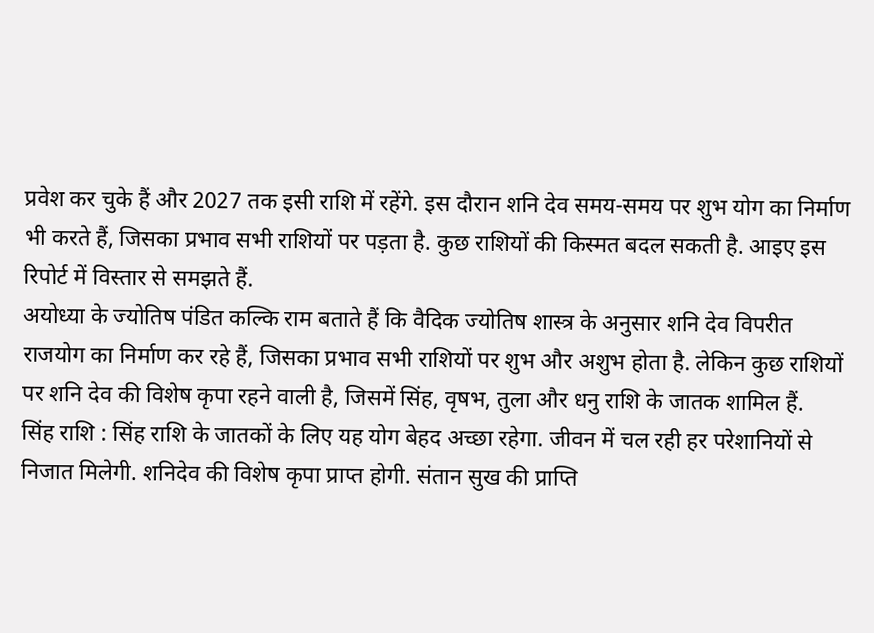प्रवेश कर चुके हैं और 2027 तक इसी राशि में रहेंगे. इस दौरान शनि देव समय-समय पर शुभ योग का निर्माण भी करते हैं, जिसका प्रभाव सभी राशियों पर पड़ता है. कुछ राशियों की किस्मत बदल सकती है. आइए इस रिपोर्ट में विस्तार से समझते हैं.
अयोध्या के ज्योतिष पंडित कल्कि राम बताते हैं कि वैदिक ज्योतिष शास्त्र के अनुसार शनि देव विपरीत राजयोग का निर्माण कर रहे हैं, जिसका प्रभाव सभी राशियों पर शुभ और अशुभ होता है. लेकिन कुछ राशियों पर शनि देव की विशेष कृपा रहने वाली है, जिसमें सिंह, वृषभ, तुला और धनु राशि के जातक शामिल हैं.
सिंह राशि : सिंह राशि के जातकों के लिए यह योग बेहद अच्छा रहेगा. जीवन में चल रही हर परेशानियों से निजात मिलेगी. शनिदेव की विशेष कृपा प्राप्त होगी. संतान सुख की प्राप्ति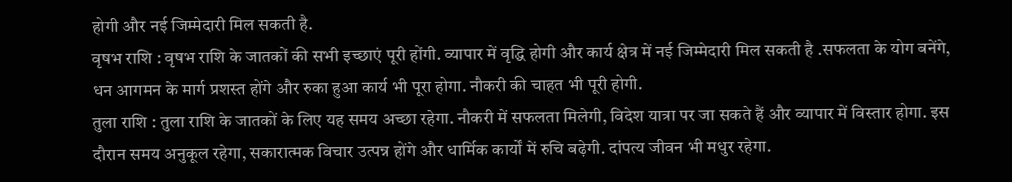होगी और नई जिम्मेदारी मिल सकती है.
वृषभ राशि : वृषभ राशि के जातकों की सभी इच्छाएं पूरी होंगी. व्यापार में वृद्धि होगी और कार्य क्षेत्र में नई जिम्मेदारी मिल सकती है .सफलता के योग बनेंगे, धन आगमन के मार्ग प्रशस्त होंगे और रुका हुआ कार्य भी पूरा होगा. नौकरी की चाहत भी पूरी होगी.
तुला राशि : तुला राशि के जातकों के लिए यह समय अच्छा रहेगा. नौकरी में सफलता मिलेगी, विदेश यात्रा पर जा सकते हैं और व्यापार में विस्तार होगा. इस दौरान समय अनुकूल रहेगा, सकारात्मक विचार उत्पन्न होंगे और धार्मिक कार्यों में रुचि बढ़ेगी. दांपत्य जीवन भी मधुर रहेगा.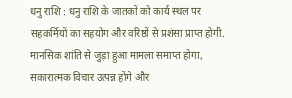धनु राशि : धनु राशि के जातकों को कार्य स्थल पर सहकर्मियों का सहयोग और वरिष्ठों से प्रशंसा प्राप्त होगी. मानसिक शांति से जुड़ा हुआ मामला समाप्त होगा, सकारात्मक विचार उत्पन्न होंगे और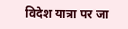विदेश यात्रा पर जा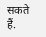सकते हैं.